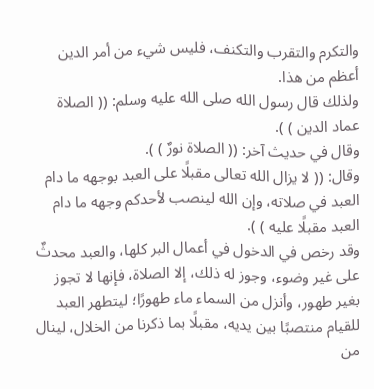والتكرم والتقرب والتكنف، فليس شيء من أمر الدين أعظم من هذا.
ولذلك قال رسول الله صلى الله عليه وسلم: (( الصلاة عماد الدين ) ).
وقال في حديث آخر: (( الصلاة نورٌ ) ).
وقال: (( لا يزال الله تعالى مقبلًا على العبد بوجهه ما دام العبد في صلاته، وإن الله لينصب لأحدكم وجهه ما دام العبد مقبلًا عليه ) ).
وقد رخص في الدخول في أعمال البر كلها، والعبد محدثٌ على غير وضوء، وجوز له ذلك، إلا الصلاة، فإنها لا تجوز بغير طهور، وأنزل من السماء ماء طهورًا؛ ليتطهر العبد للقيام منتصبًا بين يديه، مقبلًا بما ذكرنا من الخلال، لينال من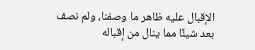الإقبال عليه ظاهر ما وصفنا، ولم نصف بعد شيئًا مما ينال من إقباله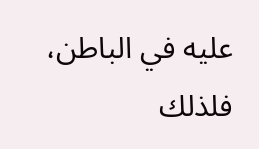عليه في الباطن، فلذلك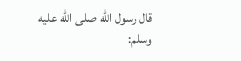قال رسول الله صلى الله عليه وسلم: